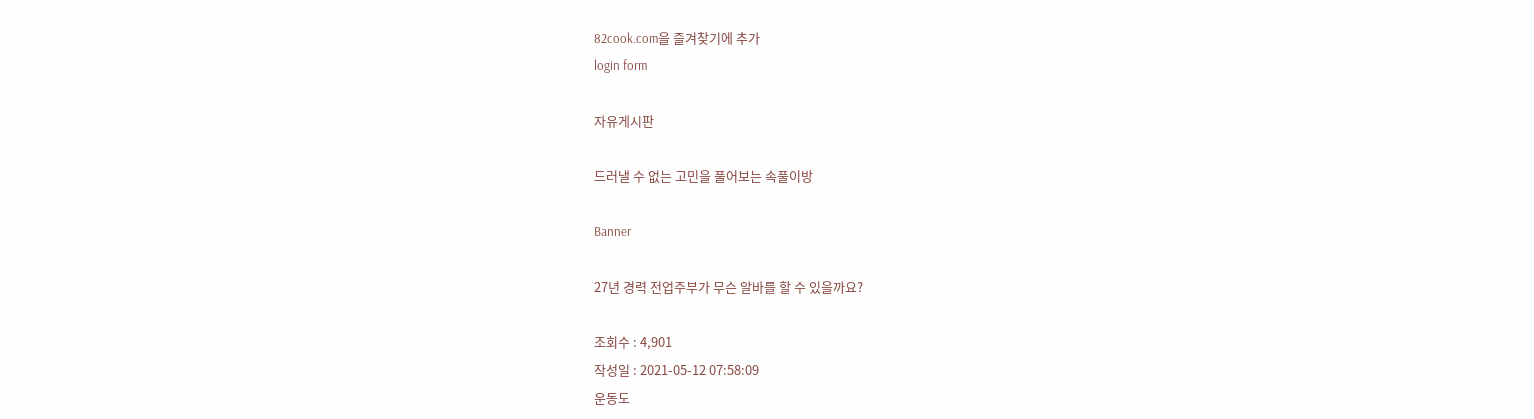82cook.com을 즐겨찾기에 추가
login form

자유게시판

드러낼 수 없는 고민을 풀어보는 속풀이방

Banner

27년 경력 전업주부가 무슨 알바를 할 수 있을까요?

조회수 : 4,901
작성일 : 2021-05-12 07:58:09
운동도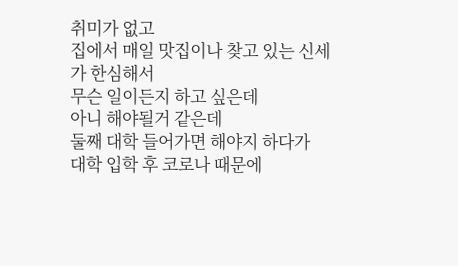취미가 없고
집에서 매일 맛집이나 찾고 있는 신세가 한심해서
무슨 일이든지 하고 싶은데
아니 해야될거 같은데
둘째 대학 들어가면 해야지 하다가
대학 입학 후 코로나 때문에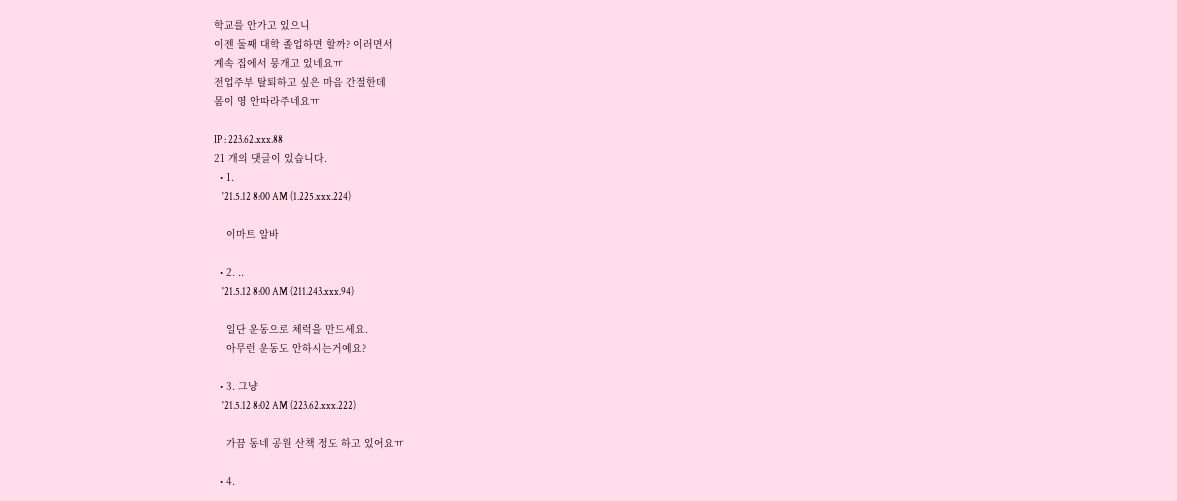학교를 안가고 있으니
이젠 둘째 대학 졸업하면 할까? 이러면서
계속 집에서 뭉개고 있네요ㅠ
전업주부 탈퇴하고 싶은 마음 간절한데
몸이 영 안따라주네요ㅠ

IP : 223.62.xxx.88
21 개의 댓글이 있습니다.
  • 1.
    '21.5.12 8:00 AM (1.225.xxx.224)

    이마트 알바

  • 2. ..
    '21.5.12 8:00 AM (211.243.xxx.94)

    일단 운동으로 체럭을 만드세요.
    아무런 운동도 안하시는거예요?

  • 3. 그냥
    '21.5.12 8:02 AM (223.62.xxx.222)

    가끔 동네 공원 산책 정도 하고 있어요ㅠ

  • 4.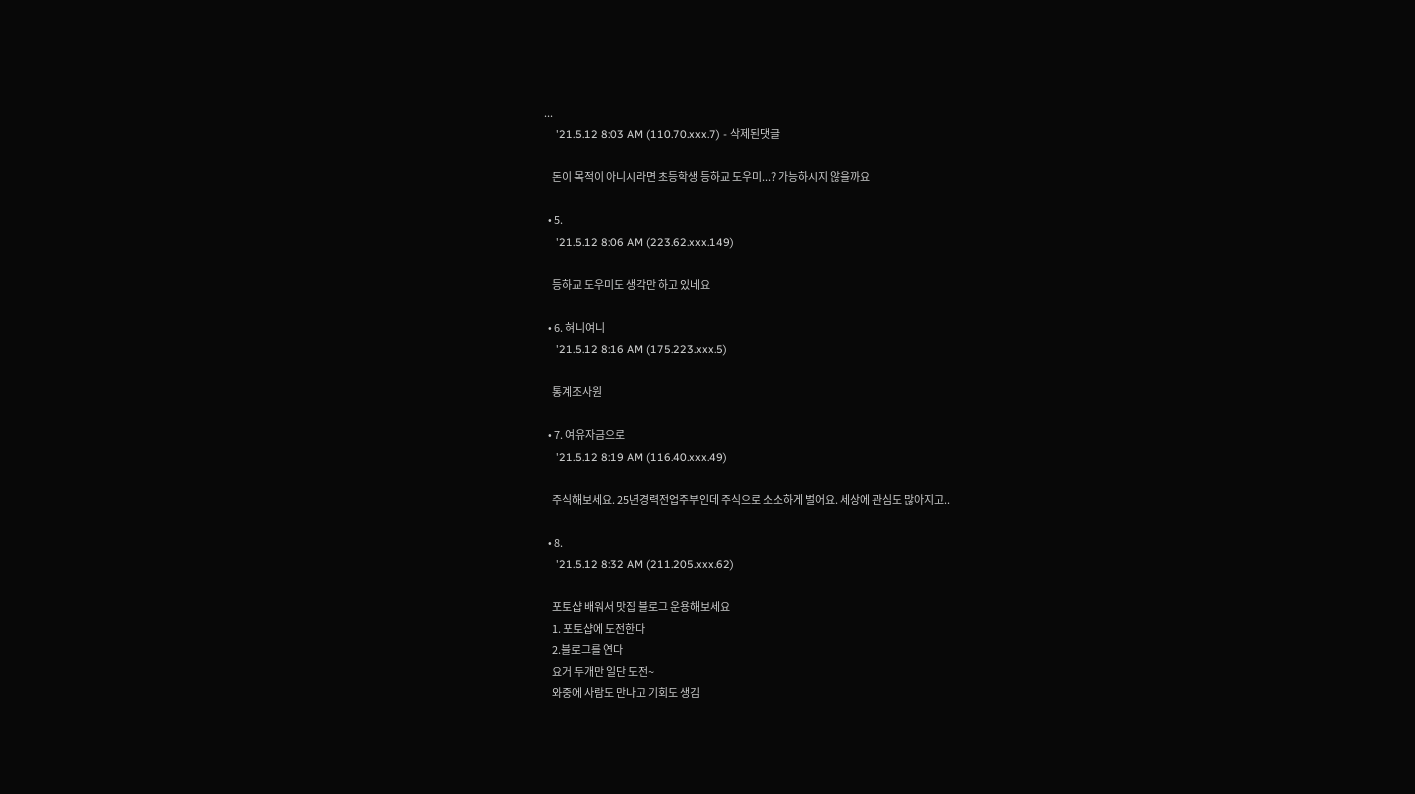...
    '21.5.12 8:03 AM (110.70.xxx.7) - 삭제된댓글

    돈이 목적이 아니시라면 초등학생 등하교 도우미...? 가능하시지 않을까요

  • 5.
    '21.5.12 8:06 AM (223.62.xxx.149)

    등하교 도우미도 생각만 하고 있네요

  • 6. 혀니여니
    '21.5.12 8:16 AM (175.223.xxx.5)

    통계조사원

  • 7. 여유자금으로
    '21.5.12 8:19 AM (116.40.xxx.49)

    주식해보세요. 25년경력전업주부인데 주식으로 소소하게 벌어요. 세상에 관심도 많아지고..

  • 8.
    '21.5.12 8:32 AM (211.205.xxx.62)

    포토샵 배워서 맛집 블로그 운용해보세요
    1. 포토샵에 도전한다
    2.블로그를 연다
    요거 두개만 일단 도전~
    와중에 사람도 만나고 기회도 생김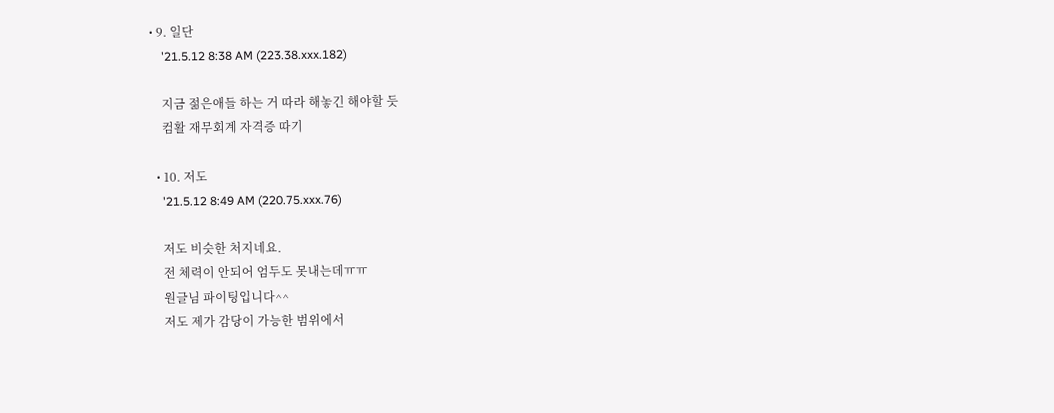• 9. 일단
    '21.5.12 8:38 AM (223.38.xxx.182)

    지금 젊은애들 하는 거 따라 해놓긴 해야할 듯
    컴활 재무회계 자격증 따기

  • 10. 저도
    '21.5.12 8:49 AM (220.75.xxx.76)

    저도 비슷한 처지네요.
    전 체력이 안되어 엄두도 못내는데ㅠㅠ
    원글님 파이팅입니다^^
    저도 제가 감당이 가능한 범위에서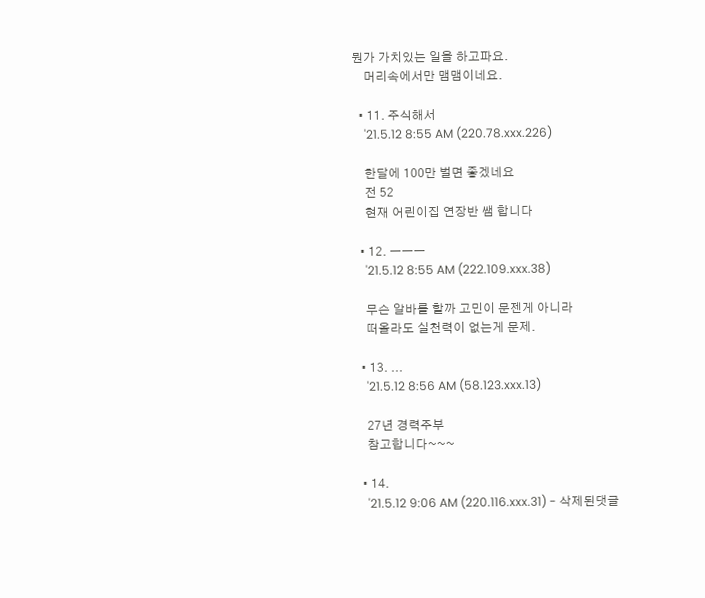뭔가 가치있는 일을 하고파요.
    머리속에서만 맴맴이네요.

  • 11. 주식해서
    '21.5.12 8:55 AM (220.78.xxx.226)

    한달에 100만 벌면 좋겠네요
    전 52
    현재 어린이집 연장반 쌤 합니다

  • 12. ㅡㅡㅡ
    '21.5.12 8:55 AM (222.109.xxx.38)

    무슨 알바를 할까 고민이 문젠게 아니라
    떠올라도 실천력이 없는게 문제.

  • 13. ...
    '21.5.12 8:56 AM (58.123.xxx.13)

    27년 경력주부
    참고합니다~~~

  • 14.
    '21.5.12 9:06 AM (220.116.xxx.31) - 삭제된댓글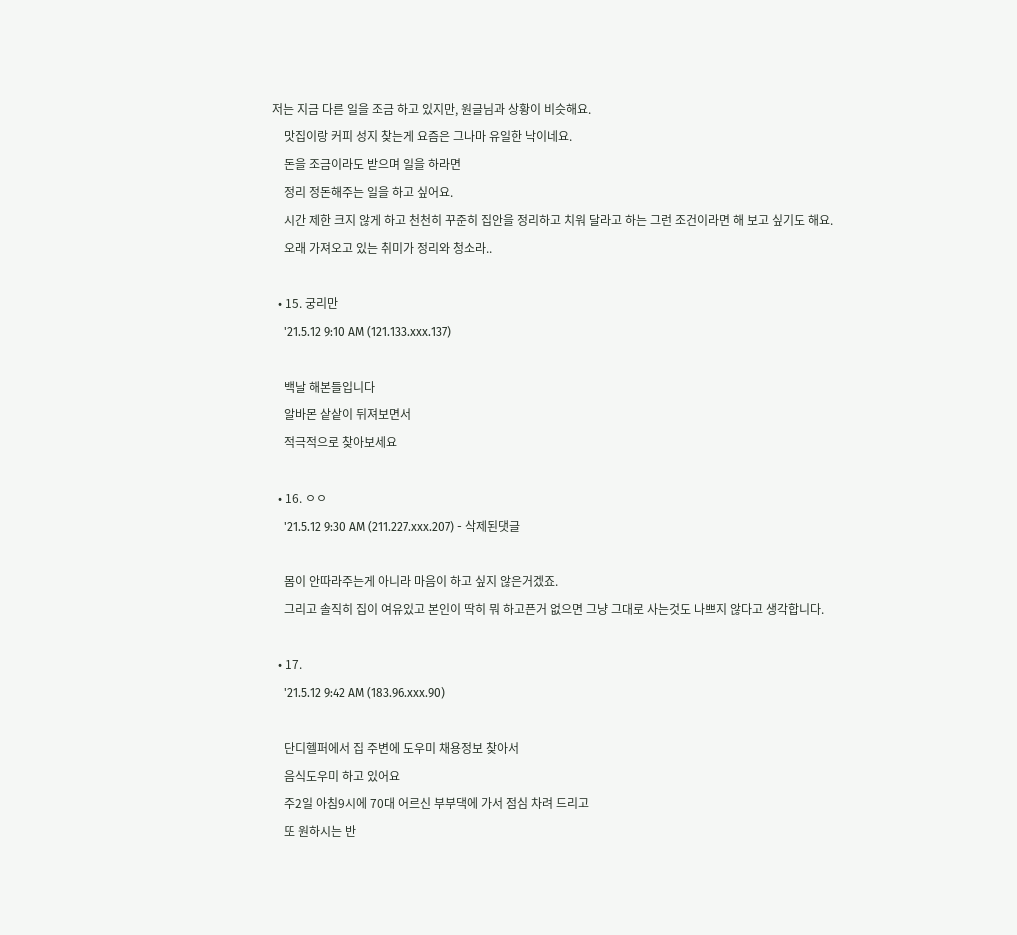저는 지금 다른 일을 조금 하고 있지만, 원글님과 상황이 비슷해요.
    맛집이랑 커피 성지 찾는게 요즘은 그나마 유일한 낙이네요.
    돈을 조금이라도 받으며 일을 하라면
    정리 정돈해주는 일을 하고 싶어요.
    시간 제한 크지 않게 하고 천천히 꾸준히 집안을 정리하고 치워 달라고 하는 그런 조건이라면 해 보고 싶기도 해요.
    오래 가져오고 있는 취미가 정리와 청소라..

  • 15. 궁리만
    '21.5.12 9:10 AM (121.133.xxx.137)

    백날 해본들입니다
    알바몬 샅샅이 뒤져보면서
    적극적으로 찾아보세요

  • 16. ㅇㅇ
    '21.5.12 9:30 AM (211.227.xxx.207) - 삭제된댓글

    몸이 안따라주는게 아니라 마음이 하고 싶지 않은거겠죠.
    그리고 솔직히 집이 여유있고 본인이 딱히 뭐 하고픈거 없으면 그냥 그대로 사는것도 나쁘지 않다고 생각합니다.

  • 17.
    '21.5.12 9:42 AM (183.96.xxx.90)

    단디헬퍼에서 집 주변에 도우미 채용정보 찾아서
    음식도우미 하고 있어요
    주2일 아침9시에 70대 어르신 부부댁에 가서 점심 차려 드리고
    또 원하시는 반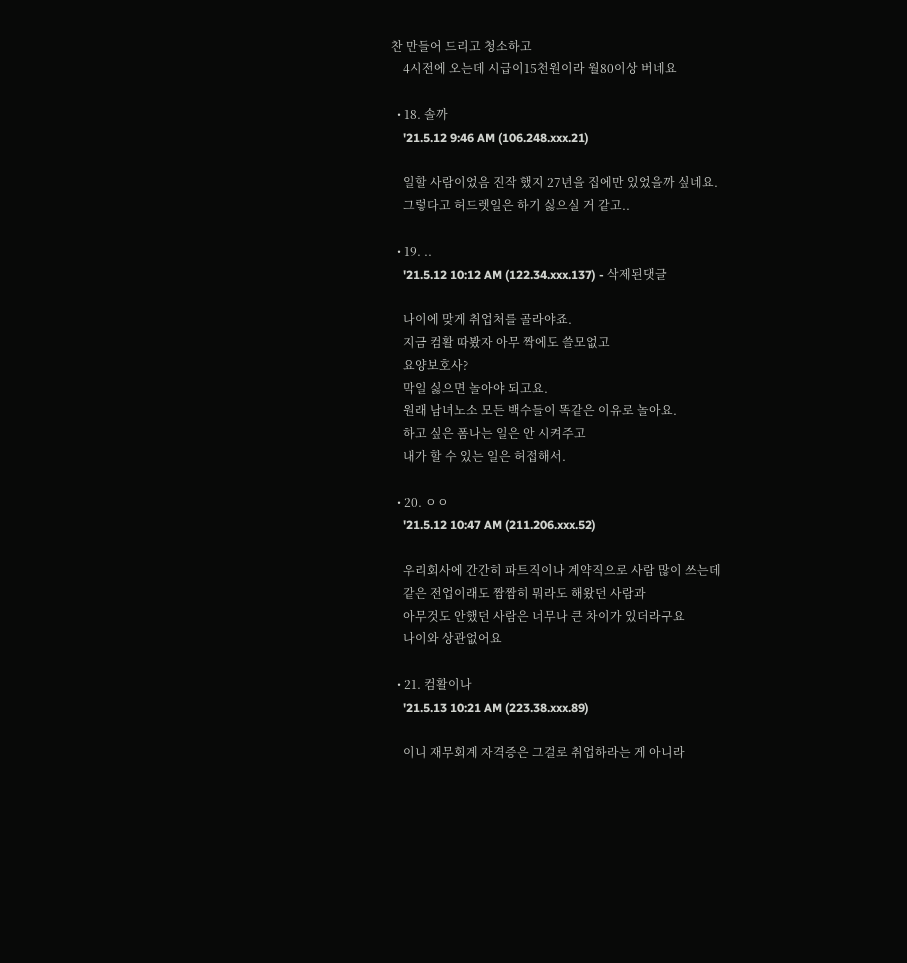찬 만들어 드리고 청소하고
    4시전에 오는데 시급이15천원이라 월80이상 버네요

  • 18. 솔까
    '21.5.12 9:46 AM (106.248.xxx.21)

    일할 사람이었음 진작 했지 27년을 집에만 있었을까 싶네요.
    그렇다고 허드렛일은 하기 싫으실 거 같고..

  • 19. ..
    '21.5.12 10:12 AM (122.34.xxx.137) - 삭제된댓글

    나이에 맞게 취업처를 골라야죠.
    지금 컴활 따봤자 아무 짝에도 쓸모없고
    요양보호사?
    막일 싫으면 놀아야 되고요.
    원래 남녀노소 모든 백수들이 똑같은 이유로 놀아요.
    하고 싶은 폼나는 일은 안 시켜주고
    내가 할 수 있는 일은 허접해서.

  • 20. ㅇㅇ
    '21.5.12 10:47 AM (211.206.xxx.52)

    우리회사에 간간히 파트직이나 계약직으로 사람 많이 쓰는데
    같은 전업이래도 짬짬히 뭐라도 해왔던 사람과
    아무것도 안했던 사람은 너무나 큰 차이가 있더라구요
    나이와 상관없어요

  • 21. 컴활이나
    '21.5.13 10:21 AM (223.38.xxx.89)

    이니 재무회계 자격증은 그걸로 취업하라는 게 아니라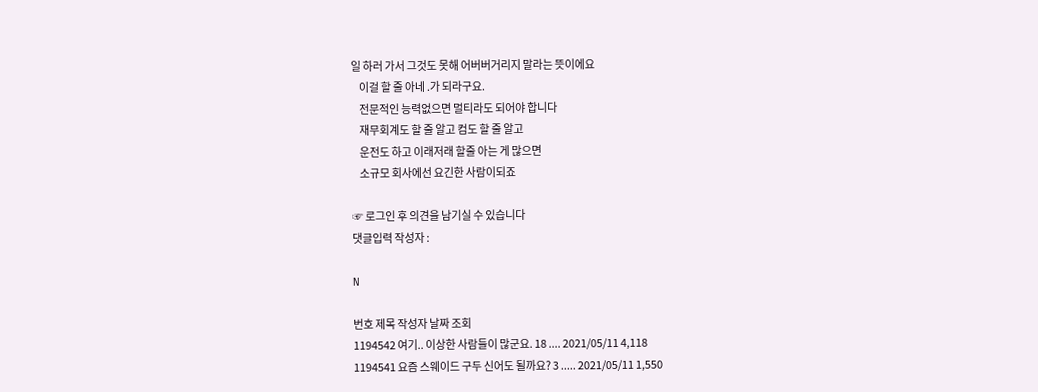일 하러 가서 그것도 못해 어버버거리지 말라는 뜻이에요
    이걸 할 줄 아네 .가 되라구요.
    전문적인 능력없으면 멀티라도 되어야 합니다
    재무회계도 할 줄 알고 컴도 할 줄 알고
    운전도 하고 이래저래 할줄 아는 게 많으면
    소규모 회사에선 요긴한 사람이되죠

☞ 로그인 후 의견을 남기실 수 있습니다
댓글입력 작성자 :

N

번호 제목 작성자 날짜 조회
1194542 여기.. 이상한 사람들이 많군요. 18 .... 2021/05/11 4,118
1194541 요즘 스웨이드 구두 신어도 될까요? 3 ..... 2021/05/11 1,550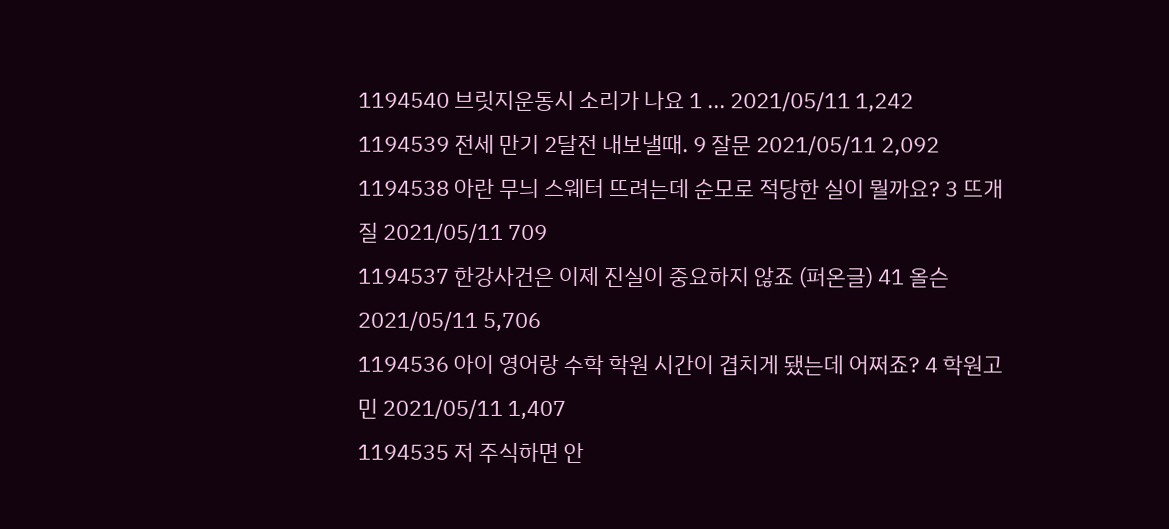1194540 브릿지운동시 소리가 나요 1 ... 2021/05/11 1,242
1194539 전세 만기 2달전 내보낼때. 9 잘문 2021/05/11 2,092
1194538 아란 무늬 스웨터 뜨려는데 순모로 적당한 실이 뭘까요? 3 뜨개질 2021/05/11 709
1194537 한강사건은 이제 진실이 중요하지 않죠 (퍼온글) 41 올슨 2021/05/11 5,706
1194536 아이 영어랑 수학 학원 시간이 겹치게 됐는데 어쩌죠? 4 학원고민 2021/05/11 1,407
1194535 저 주식하면 안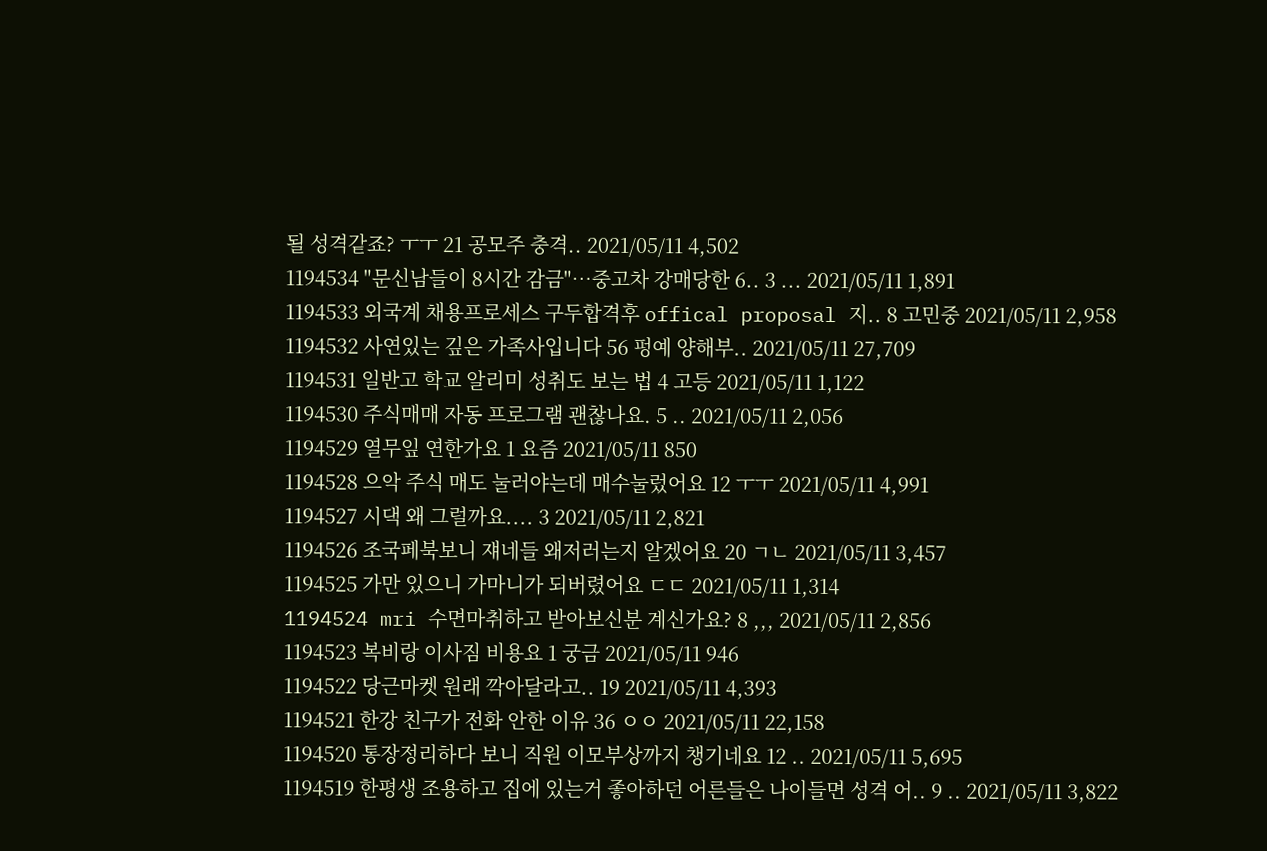될 성격같죠? ㅜㅜ 21 공모주 충격.. 2021/05/11 4,502
1194534 "문신남들이 8시간 감금"…중고차 강매당한 6.. 3 ... 2021/05/11 1,891
1194533 외국계 채용프로세스 구두합격후 offical proposal 지.. 8 고민중 2021/05/11 2,958
1194532 사연있는 깊은 가족사입니다 56 펑예 양해부.. 2021/05/11 27,709
1194531 일반고 학교 알리미 성취도 보는 법 4 고등 2021/05/11 1,122
1194530 주식매매 자동 프로그램 괜찮나요. 5 .. 2021/05/11 2,056
1194529 열무잎 연한가요 1 요즘 2021/05/11 850
1194528 으악 주식 매도 눌러야는데 매수눌렀어요 12 ㅜㅜ 2021/05/11 4,991
1194527 시댁 왜 그럴까요.... 3 2021/05/11 2,821
1194526 조국페북보니 쟤네들 왜저러는지 알겠어요 20 ㄱㄴ 2021/05/11 3,457
1194525 가만 있으니 가마니가 되버렸어요 ㄷㄷ 2021/05/11 1,314
1194524 mri 수면마취하고 받아보신분 계신가요? 8 ,,, 2021/05/11 2,856
1194523 복비랑 이사짐 비용요 1 궁금 2021/05/11 946
1194522 당근마켓 원래 깍아달라고.. 19 2021/05/11 4,393
1194521 한강 친구가 전화 안한 이유 36 ㅇㅇ 2021/05/11 22,158
1194520 통장정리하다 보니 직원 이모부상까지 챙기네요 12 .. 2021/05/11 5,695
1194519 한평생 조용하고 집에 있는거 좋아하던 어른들은 나이들면 성격 어.. 9 .. 2021/05/11 3,822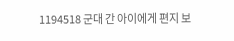1194518 군대 간 아이에게 편지 보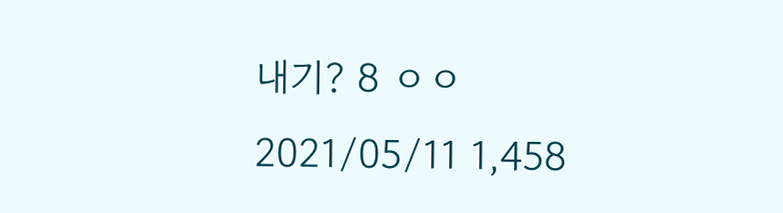내기? 8 ㅇㅇ 2021/05/11 1,458